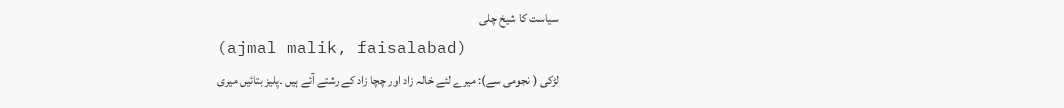سیاست کا شیخ چلی
(ajmal malik, faisalabad)
لڑکی ( نجومی سے): میرے لئے خالہ زاد اور چچا زاد کے رشتے آئے ہیں ۔پلیز بتائیں میری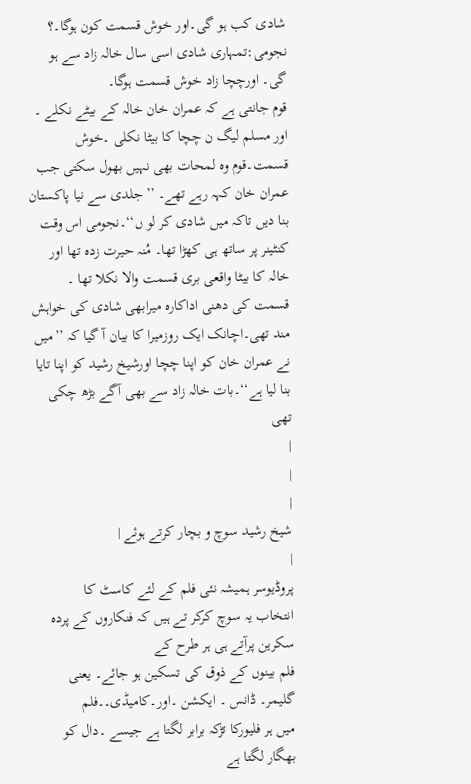شادی کب ہو گی۔اور خوش قسمت کون ہوگا۔؟
نجومی:تمہاری شادی اسی سال خالہ زاد سے ہو گی۔ اورچچا زاد خوش قسمت ہوگا۔
قوم جانتی ہے کہ عمران خان خالہ کے بیٹے نکلے ۔ اور مسلم لیگ ن چچا کا بیٹا نکلی ۔خوش قسمت۔قوم وہ لمحات بھی نہیں بھول سکتی جب عمران خان کہہ رہے تھے۔ ’’جلدی سے نیا پاکستان بنا دیں تاکہ میں شادی کر لو ں‘‘۔نجومی اس وقت کنٹینر پر ساتھ ہی کھڑا تھا۔ مُنہ حیرت زدہ تھا اور خالہ کا بیٹا واقعی بری قسمت والا نکلا تھا ۔ قسمت کی دھنی اداکارہ میرابھی شادی کی خواہش مند تھی۔اچانک ایک روزمیرا کا بیان آ گیا کہ ’’میں نے عمران خان کو اپنا چچا اورشیخ رشید کو اپنا تایا بنا لیا ہے‘‘۔بات خالہ زاد سے بھی آگے بڑھ چکی تھی
|
|
|
شیخ رشید سوچ و بچار کرتے ہوئے |
|
پروڈیوسر ہمیشہ نئی فلم کے لئے کاسٹ کا
انتخاب یہ سوچ کرکر تے ہیں کہ فنکاروں کے پردہ سکرین پرآتے ہی ہر طرح کے
فلم بینوں کے ذوق کی تسکین ہو جائے۔ یعنی گلیمر۔ ڈانس ۔ ایکشن ۔اور۔کامیڈی۔۔فلم
میں ہر فلیورکا تڑکہ برابر لگتا ہے جیسے ۔دال کو بھگار لگتا ہے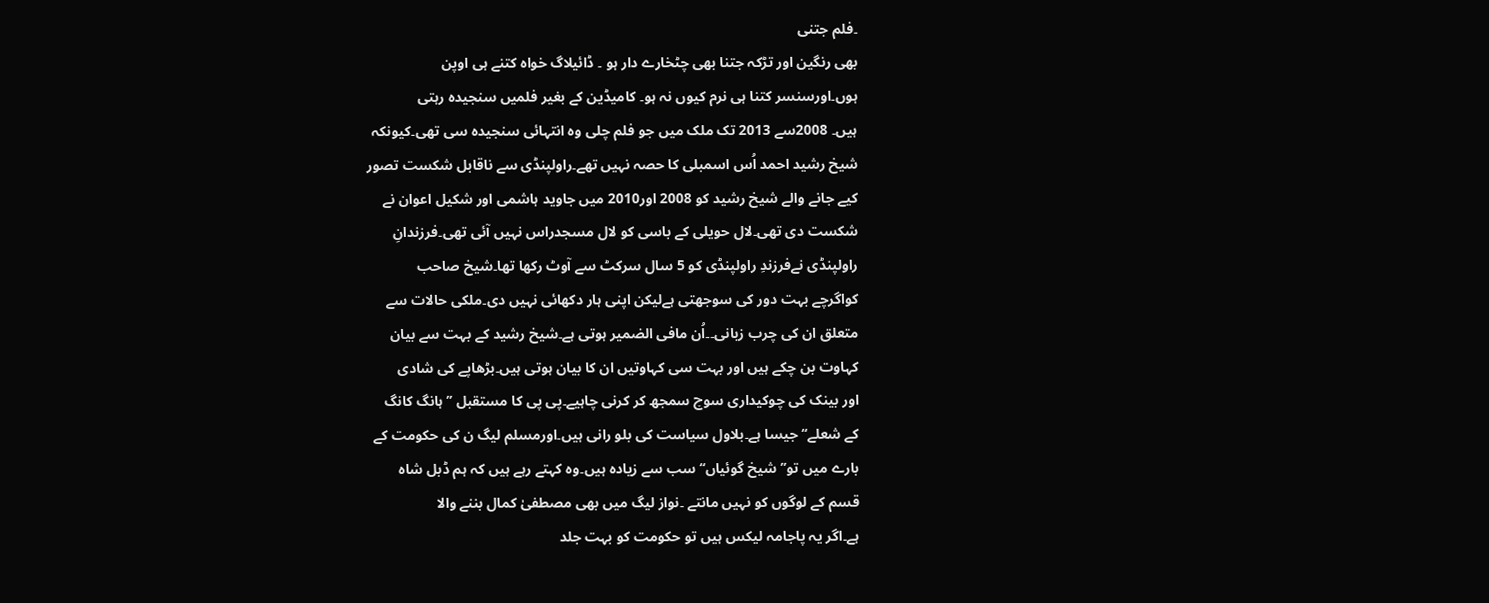۔فلم جتنی
بھی رنگین اور تڑکہ جتنا بھی چٹخارے دار ہو ۔ ڈائیلاگ خواہ کتنے ہی اوپن
ہوں۔اورسنسر کتنا ہی نرم کیوں نہ ہو۔ کامیڈین کے بغیر فلمیں سنجیدہ رہتی
ہیں۔ 2008سے 2013 تک ملک میں جو فلم چلی وہ انتہائی سنجیدہ سی تھی۔کیونکہ
شیخ رشید احمد اُس اسمبلی کا حصہ نہیں تھے۔راولپنڈی سے ناقابل شکست تصور
کیے جانے والے شیخ رشید کو 2008 اور2010 میں جاوید ہاشمی اور شکیل اعوان نے
شکست دی تھی۔لال حویلی کے باسی کو لال مسجدراس نہیں آئی تھی۔فرزندانِ
راولپنڈی نےفرزندِ راولپنڈی کو 5 سال سرکٹ سے آوٹ رکھا تھا۔شیخ صاحب
کواگرچے بہت دور کی سوجھتی ہےلیکن اپنی ہار دکھائی نہیں دی۔ملکی حالات سے
متعلق ان کی چرب زبانی۔۔اُن مافی الضمیر ہوتی ہے۔شیخ رشید کے بہت سے بیان
کہاوت بن چکے ہیں اور بہت سی کہاوتیں ان کا بیان ہوتی ہیں۔بڑھاپے کی شادی
اور بینک کی چوکیداری سوچ سمجھ کر کرنی چاہیے۔پی پی کا مستقبل ’’ہانگ کانگ
کے شعلے‘‘ جیسا ہے۔بلاول سیاست کی بلو رانی ہیں۔اورمسلم لیگ ن کی حکومت کے
بارے میں تو’’ شیخ گوئیاں‘‘ سب سے زیادہ ہیں۔وہ کہتے رہے ہیں کہ ہم ڈبل شاہ
قسم کے لوگوں کو نہیں مانتے ۔نواز لیگ میں بھی مصطفیٰ کمال بننے والا
ہے۔اگر یہ پاجامہ لیکس ہیں تو حکومت کو بہت جلد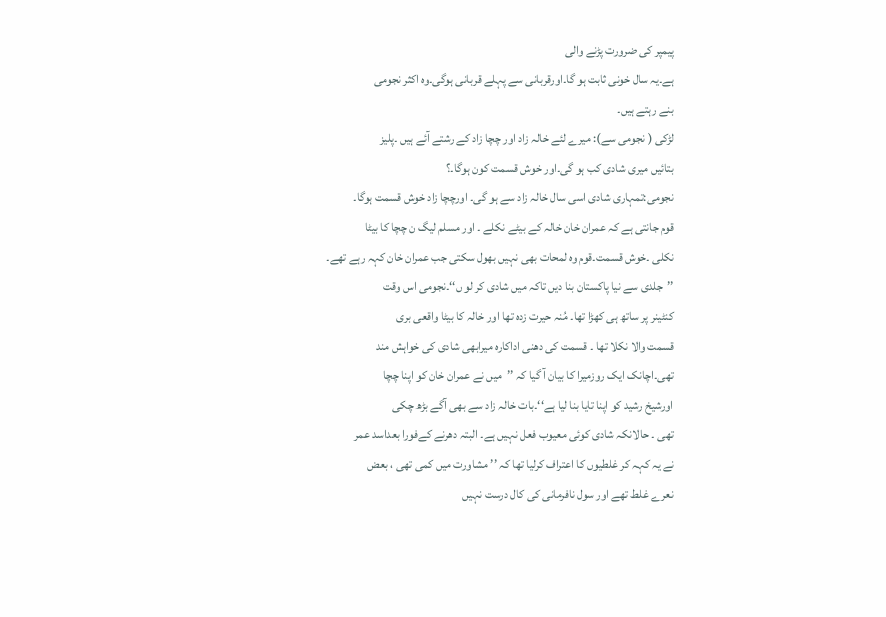پیمپر کی ضرورت پڑنے والی
ہے۔یہ سال خونی ثابت ہو گا۔اورقربانی سے پہلے قربانی ہوگی۔وہ اکثر نجومی
بنے رہتے ہیں۔
لڑکی ( نجومی سے): میرے لئے خالہ زاد اور چچا زاد کے رشتے آئے ہیں ۔پلیز
بتائیں میری شادی کب ہو گی۔اور خوش قسمت کون ہوگا۔؟
نجومی:تمہاری شادی اسی سال خالہ زاد سے ہو گی۔ اورچچا زاد خوش قسمت ہوگا۔
قوم جانتی ہے کہ عمران خان خالہ کے بیٹے نکلے ۔ اور مسلم لیگ ن چچا کا بیٹا
نکلی ۔خوش قسمت۔قوم وہ لمحات بھی نہیں بھول سکتی جب عمران خان کہہ رہے تھے۔
’’جلدی سے نیا پاکستان بنا دیں تاکہ میں شادی کر لو ں‘‘۔نجومی اس وقت
کنٹینر پر ساتھ ہی کھڑا تھا۔ مُنہ حیرت زدہ تھا اور خالہ کا بیٹا واقعی بری
قسمت والا نکلا تھا ۔ قسمت کی دھنی اداکارہ میرابھی شادی کی خواہش مند
تھی۔اچانک ایک روزمیرا کا بیان آ گیا کہ ’’میں نے عمران خان کو اپنا چچا
اورشیخ رشید کو اپنا تایا بنا لیا ہے‘‘۔بات خالہ زاد سے بھی آگے بڑھ چکی
تھی ۔ حالانکہ شادی کوئی معیوب فعل نہیں ہے۔ البتہ دھرنے کےفورا بعداسد عمر
نے یہ کہہ کر غلطیوں کا اعتراف کرلیا تھا کہ ’’ مشاورت میں کمی تھی ، بعض
نعرے غلط تھے اور سول نافرمانی کی کال درست نہیں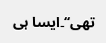تھی‘‘۔ایسا ہی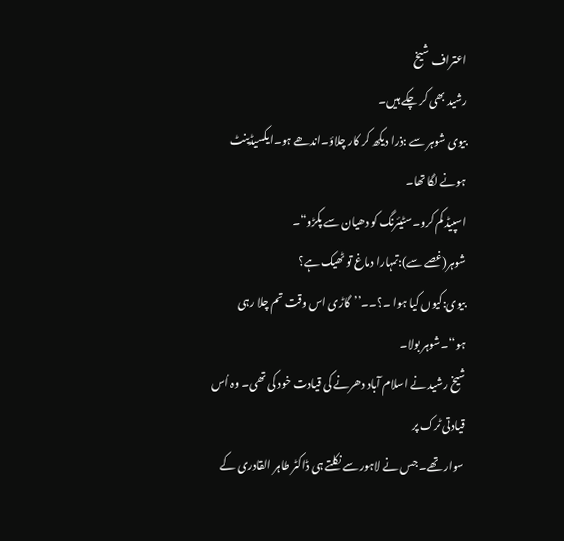اعتراف شیخ
رشید بھی کر چکے ہیں۔
بیوی شوہر سے :ذرا دیکھ کر کار چلاؤ۔اندھے ہو۔ایکسیڈینٹ ہونے لگا تھا۔
اسپیڈ کم کرو۔سٹیئرنگ کو دھیان سے پکڑو“۔
شوہر(غصے سے):تمہارا دماغ تو ٹھیک ہے؟
بیوی:کیوں کیا ہوا ۔؟۔۔’’گاڑی اس وقت تم چلا رہی ہو‘‘۔شوہر بولا۔
شیخ رشید نے اسلام آباد دھرنے کی قیادت خود کی تھی۔ وہ اُس قیادتی ٹرک پر
سوار تھے۔ جس نے لاہور سے نکلتے ہی ڈاکٹر طاہر القادری کے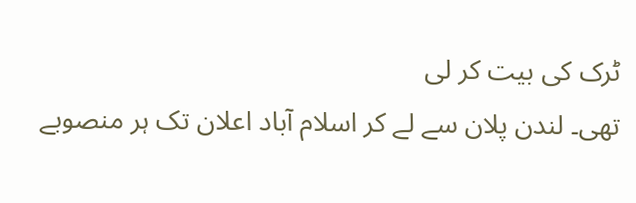ٹرک کی بیت کر لی
تھی۔ لندن پلان سے لے کر اسلام آباد اعلان تک ہر منصوبے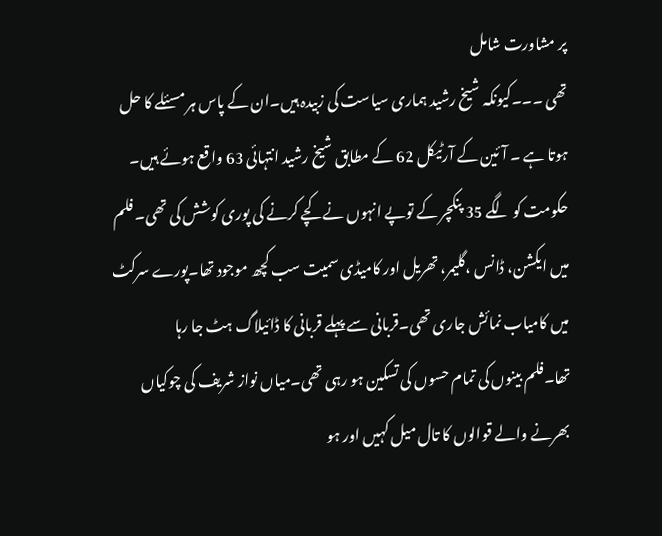پر مشاورت شامل
تھی ۔۔۔کیونکہ شیخ رشید ہماری سیاست کی زبیدہ ہیں۔ان کے پاس ہر مسئلے کا حل
ہوتا ہے ۔ آئین کے آرٹیکل 62 کے مطابق شیخ رشید انتہائی 63 واقع ہوئے ہیں۔
حکومت کو لگے 35 پنکچر کے توپے انہوں نے کچے کرنے کی پوری کوشش کی تھی۔ فلم
میں ایکشن، ڈانس ،گلیمر، تھریل اور کامیڈی سمیت سب کچھ موجود تھا۔پورے سرکٹ
میں کامیاب نمائش جاری تھی۔قربانی سے پہلے قربانی کا ڈائیلاگ ہٹ جا رہا
تھا۔فلم بینوں کی تمام حسوں کی تسکین ہو رہی تھی۔میاں نواز شریف کی چوکیاں
بھرنے والے قوالوں کا تال میل کہیں اور ہو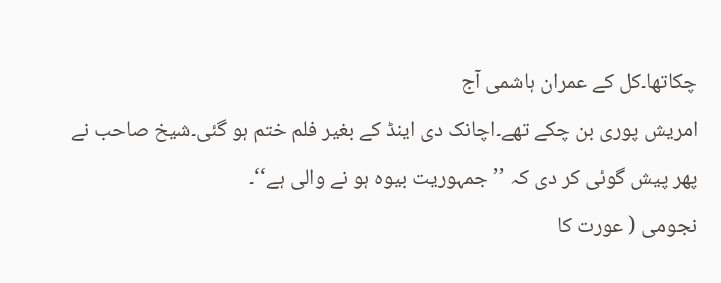چکاتھا۔کل کے عمران ہاشمی آج
امریش پوری بن چکے تھے۔اچانک دی اینڈ کے بغیر فلم ختم ہو گئی۔شیخ صاحب نے
پھر پیش گوئی کر دی کہ ’’جمہوریت بیوہ ہو نے والی ہے‘‘۔
نجومی ( عورت کا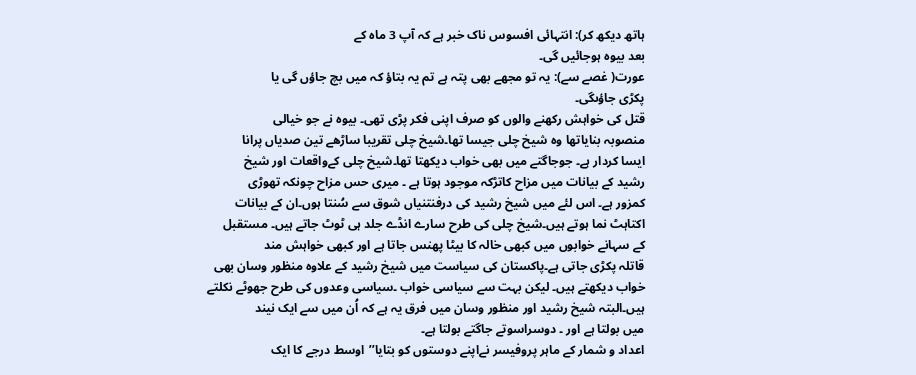ہاتھ دیکھ کر): انتہائی افسوس ناک خبر ہے کہ آپ 3 ماہ کے
بعد بیوہ ہوجائیں گی۔
عورت( غصے سے): یہ تو مجھے بھی پتہ ہے تم یہ بتاؤ کہ میں بچ جاؤں گی یا
پکڑی جاؤںگی۔
قتل کی خواہش رکھنے والوں کو صرف اپنی فکر پڑی تھی۔ بیوہ نے جو خیالی
منصوبہ بنایاتھا وہ شیخ چلی جیسا تھا۔شیخ چلی تقریبا ساڑھے تین صدیاں پرانا
ایسا کردار ہے۔ جوجاگتے میں بھی خواب دیکھتا تھا۔شیخ چلی کےواقعات اور شیخ
رشید کے بیانات میں مزاح کاتڑکہ موجود ہوتا ہے ۔ میری حس مزاح چونکہ تھوڑی
کمزور ہے۔ اس لئے میں شیخ رشید کی درفنتنیاں شوق سے سُنتا ہوں۔ان کے بیانات
اکتاہٹ نما ہوتے ہیں۔شیخ چلی کی طرح سارے انڈے جلد ہی ٹوٹ جاتے ہیں۔ مستقبل
کے سہانے خوابوں میں کبھی خالہ کا بیٹا پھنس جاتا ہے اور کبھی خواہش مند
قاتلہ پکڑی جاتی ہے۔پاکستان کی سیاست میں شیخ رشید کے علاوہ منظور وسان بھی
خواب دیکھتے ہیں۔ لیکن بہت سے سیاسی خواب ۔سیاسی وعدوں کی طرح جھوٹے نکلتے
ہیں۔البتہ شیخ رشید اور منظور وسان میں فرق یہ ہے کہ اُن میں سے ایک نیند
میں بولتا ہے اور ۔ دوسراسوتے جاگتے بولتا ہے۔
اعداد و شمار کے ماہر پروفیسر نےاپنے دوستوں کو بتایا’’اوسط درجے کا ایک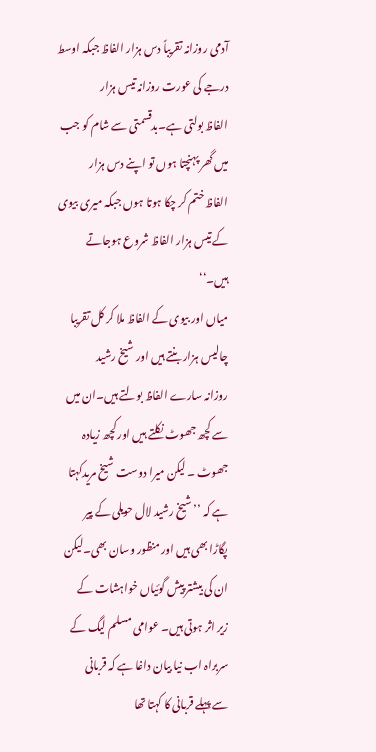آدمی روزانہ تقریباً دس ہزار الفاظ جبکہ اوسط درجے کی عورت روزانہ تیس ہزار
الفاظ بولتی ہے۔بدقسمتی سے شام کو جب میں گھر پہنچتا ہوں تو اپنے دس ہزار
الفاظ ختم کر چکا ہوتا ہوں جبکہ میری بیوی کے تیس ہزار الفاظ شروع ہوجاتے
ہیں۔‘‘
میاں اور بیوی کے الفاظ ملا کر کل تقریبا چالیس ہزار بنتے ہیں اور شیخ رشید
روزانہ سارے الفاظ بولتے ہیں۔ان میں سے کچھ جھوٹ نکلتے ہیں اور کچھ زیادہ
جھوٹ ۔ لیکن میرا دوست شیخ مریدکہتا ہے کہ ’’شیخ رشید لال حویلی کے پیر
پگاڑا بھی ہیں اور منظور وسان بھی۔لیکن ان کی بیشتر پیش گوئیاں خواہشات کے
زیر اثر ہوتی ہیں۔ عوامی مسلم لیگ کے سربراہ اب نیا بیان داغا ہے کہ قربانی
سے پہلے قربانی کا کہتا تھا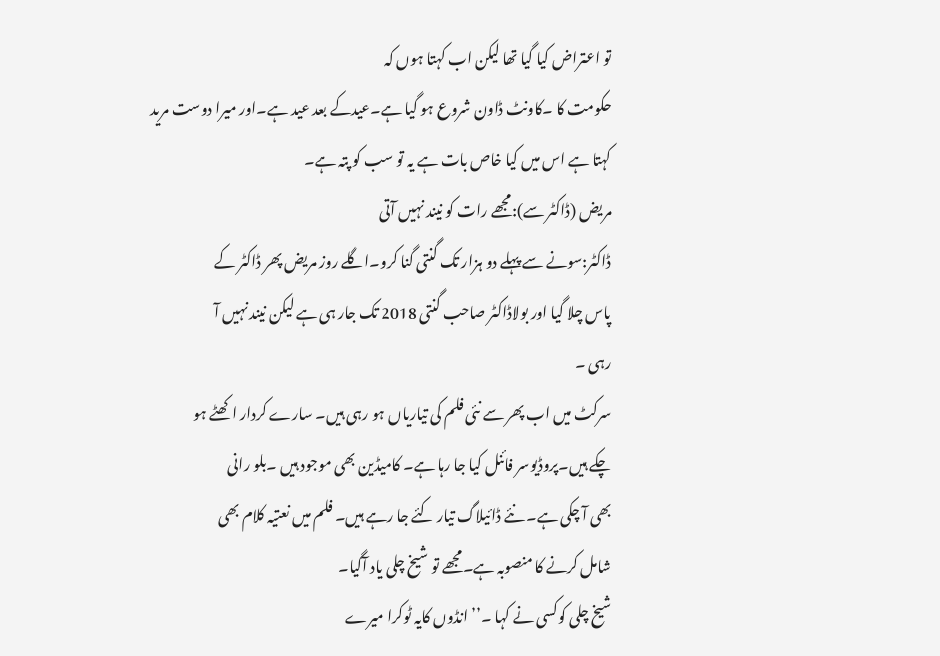تو اعتراض کیا گیا تھا لیکن اب کہتا ہوں کہ
حکومت کا ۔کاونٹ ڈاون شروع ہو گیا ہے۔عیدکے بعد عید ہے۔اور میرا دوست مرید
کہتا ہے اس میں کیا خاص بات ہے یہ تو سب کو پتہ ہے۔
مریض (ڈاکٹر سے):مجھے رات کو نیند نہیں آتی
ڈاکٹر:سونے سے پہلے دو ہزار تک گنتی گنا کرو۔اگلے روز مریض پھر ڈاکٹر کے
پاس چلا گیا اور بولاڈاکٹر صاحب گنتی 2018 تک جار ہی ہے لیکن نیند نہیں آ
رہی ۔
سرکٹ میں اب پھر سے نئی فلم کی تیاریاں ہو رہی ہیں۔ سارے کردار اکھٹے ہو
چکے ہیں۔پروڈیوسر فائنل کیا جا رہا ہے۔ کامیڈین بھی موجود ہیں ۔بلو رانی
بھی آ چکی ہے۔ نئے ڈائیلاگ تیار کئے جا رہے ہیں۔ فلم میں نعتیہ کلام بھی
شامل کرنے کا منصوبہ ہے۔مجھے تو شیخ چلی یاد آگیا۔
شیخ چلی کوکسی نے کہا ۔’’ انڈوں کایہ ٹوکرا میرے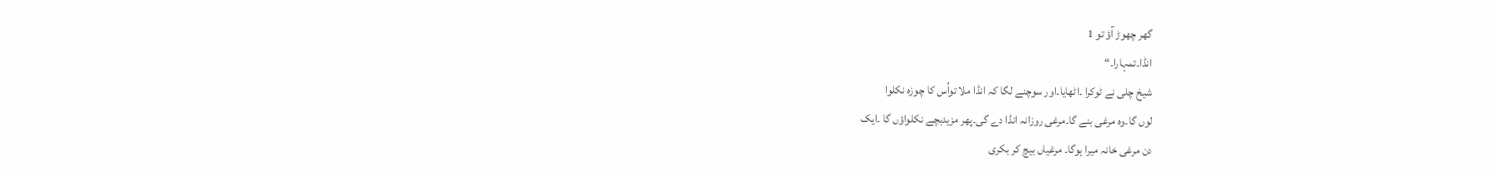گھر چھوڑ آؤ تو 1
انڈا۔تمہارا۔“
شیخ چلی نے ٹوکرا ۔اٹھایا۔اور سوچنے لگا کہ انڈا ملا تواُس کا چوزہ نکلوا
لوں گا۔وہ مرغی بنے گا۔مرغی روزانہ انڈا دے گی۔پھر مزیدبچے نکلواؤں گا ۔ایک
دن مرغی خانہ میرا ہوگا۔ مرغیاں بیچ کر بکری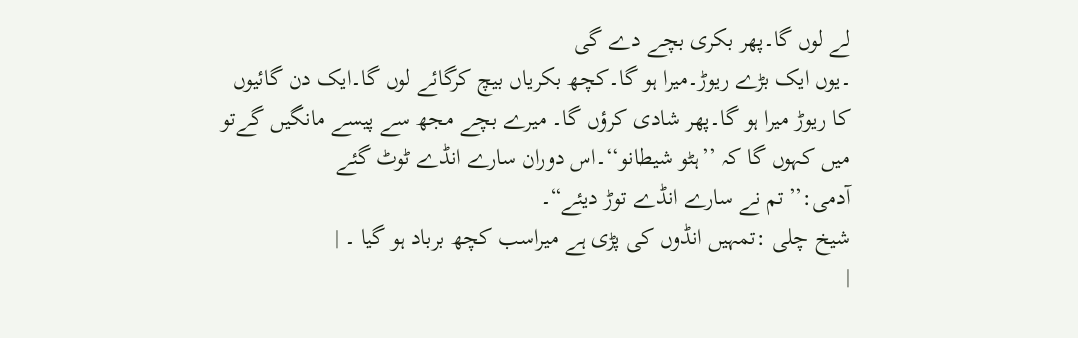لے لوں گا۔پھر بکری بچے دے گی
۔یوں ایک بڑے ریوڑ۔میرا ہو گا۔کچھ بکریاں بیچ کرگائے لوں گا۔ایک دن گائیوں
کا ریوڑ میرا ہو گا۔پھر شادی کرؤں گا۔ میرے بچے مجھ سے پیسے مانگیں گےتو
میں کہوں گا کہ ’’ہٹو شیطانو‘‘۔اس دوران سارے انڈے ٹوٹ گئے
آدمی:’’تم نے سارے انڈے توڑ دیئے“۔
شیخ چلی :تمہیں انڈوں کی پڑی ہے میراسب کچھ برباد ہو گیا ۔ |
|